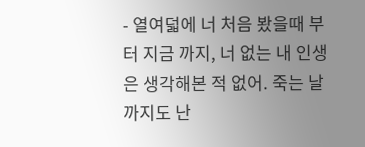- 열여덟에 너 처음 봤을때 부터 지금 까지, 너 없는 내 인생은 생각해본 적 없어. 죽는 날까지도 난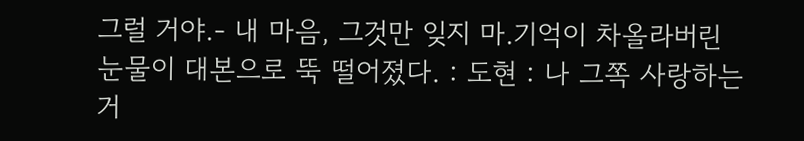그럴 거야.- 내 마음, 그것만 잊지 마.기억이 차올라버린 눈물이 대본으로 뚝 떨어졌다. : 도현 : 나 그쪽 사랑하는 거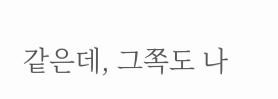같은데, 그쪽도 나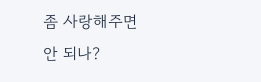좀 사랑해주면 안 되나?